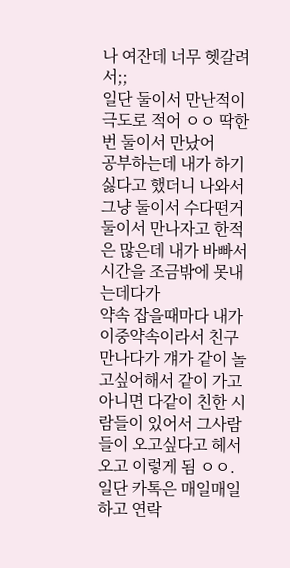나 여잔데 너무 헷갈려서;;
일단 둘이서 만난적이 극도로 적어 ㅇㅇ 딱한번 둘이서 만났어
공부하는데 내가 하기싫다고 했더니 나와서 그냥 둘이서 수다떤거
둘이서 만나자고 한적은 많은데 내가 바빠서 시간을 조금밖에 못내는데다가
약속 잡을때마다 내가 이중약속이라서 친구 만나다가 걔가 같이 놀고싶어해서 같이 가고
아니면 다같이 친한 시람들이 있어서 그사람들이 오고싶다고 헤서 오고 이렇게 됨 ㅇㅇ.
일단 카톡은 매일매일 하고 연락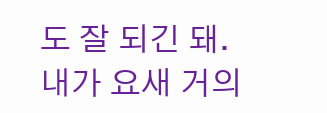도 잘 되긴 돼.
내가 요새 거의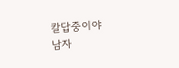칼답중이야
남자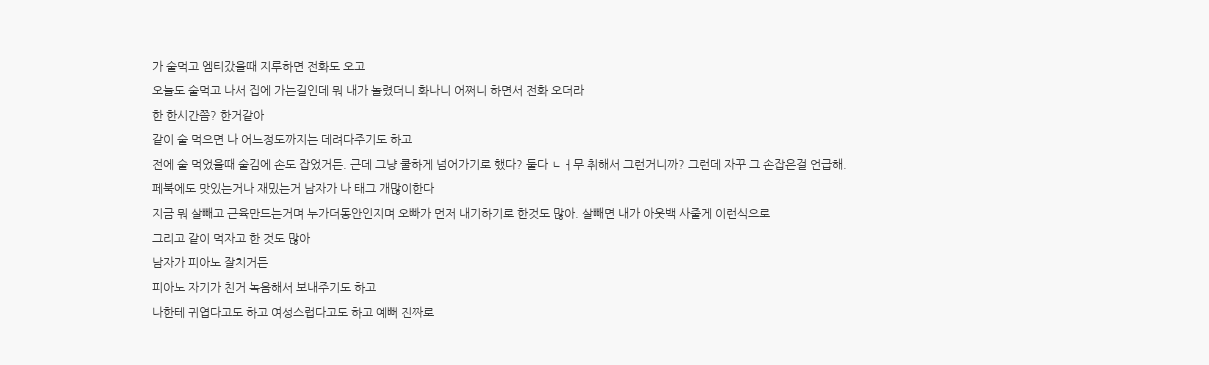가 술먹고 엠티갔을때 지루하면 전화도 오고
오늘도 술먹고 나서 집에 가는길인데 뭐 내가 놀렸더니 화나니 어쩌니 하면서 전화 오더라
한 한시간쯤? 한거같아
같이 술 먹으면 나 어느정도까지는 데려다주기도 하고
전에 술 먹었을때 술김에 손도 잡었거든. 근데 그냥 쿨하게 넘어가기로 했다? 둘다 ㄴㅓ무 취해서 그런거니까? 그런데 자꾸 그 손잡은걸 언급해.
페북에도 맛있는거나 재밌는거 남자가 나 태그 개많이한다
지금 뭐 살빼고 근육만드는거며 누가더동안인지며 오빠가 먼저 내기하기로 한것도 많아. 살빼면 내가 아웃백 사줄게 이런식으로
그리고 같이 먹자고 한 것도 많아
남자가 피아노 잘치거든
피아노 자기가 친거 녹음해서 보내주기도 하고
나한테 귀엽다고도 하고 여성스럽다고도 하고 예뻐 진짜로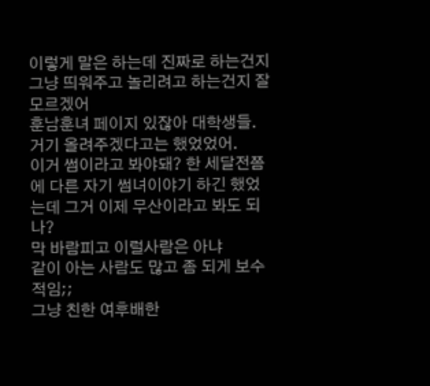이렇게 말은 하는데 진짜로 하는건지 그냥 띄워주고 놀리려고 하는건지 잘 모르겠어
훈남훈녀 페이지 있잖아 대학생들. 거기 올려주겠다고는 했었었어.
이거 썸이라고 봐야돼? 한 세달전쯤에 다른 자기 썸녀이야기 하긴 했었는데 그거 이제 무산이라고 봐도 되나?
막 바람피고 이럴사람은 아냐
같이 아는 사람도 많고 좀 되게 보수적임;;
그냥 친한 여후배한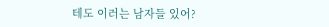테도 이러는 남자들 있어?